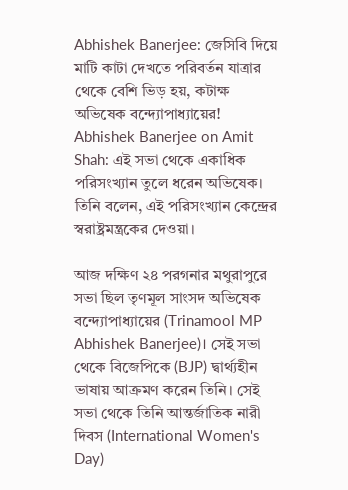Abhishek Banerjee: জেসিবি দিয়ে মাটি কাটা দেখতে পরিবর্তন যাত্রার থেকে বেশি ভিড় হয়, কটাক্ষ অভিষেক বন্দ্যোপাধ্যায়ের!
Abhishek Banerjee on Amit Shah: এই সভা থেকে একাধিক পরিসংখ্যান তুলে ধরেন অভিষেক। তিনি বলেন, এই পরিসংখ্যান কেন্দ্রের স্বরাষ্ট্রমন্ত্রকের দেওয়া।

আজ দক্ষিণ ২৪ পরগনার মথুরাপুরে সভা ছিল তৃণমূল সাংসদ অভিষেক বন্দ্যোপাধ্যায়ের (Trinamool MP Abhishek Banerjee)। সেই সভা থেকে বিজেপিকে (BJP) দ্বার্থ্যহীন ভাষায় আক্রমণ করেন তিনি। সেই সভা থেকে তিনি আন্তর্জাতিক নারী দিবস (International Women's Day)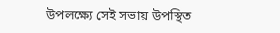উপলক্ষ্যে সেই সভায় উপস্থিত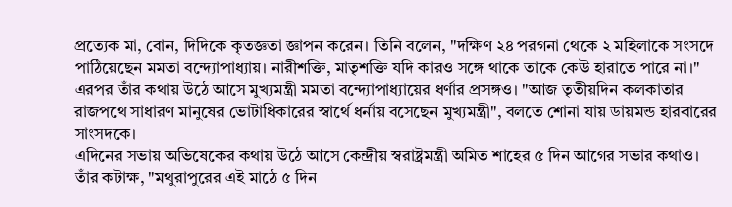প্রত্যেক মা, বোন, দিদিকে কৃতজ্ঞতা জ্ঞাপন করেন। তিনি বলেন, "দক্ষিণ ২৪ পরগনা থেকে ২ মহিলাকে সংসদে পাঠিয়েছেন মমতা বন্দ্যোপাধ্যায়। নারীশক্তি, মাতৃশক্তি যদি কারও সঙ্গে থাকে তাকে কেউ হারাতে পারে না।"
এরপর তাঁর কথায় উঠে আসে মুখ্যমন্ত্রী মমতা বন্দ্যোপাধ্যায়ের ধর্ণার প্রসঙ্গও। "আজ তৃতীয়দিন কলকাতার রাজপথে সাধারণ মানুষের ভোটাধিকারের স্বার্থে ধর্নায় বসেছেন মুখ্যমন্ত্রী", বলতে শোনা যায় ডায়মন্ড হারবারের সাংসদকে।
এদিনের সভায় অভিষেকের কথায় উঠে আসে কেন্দ্রীয় স্বরাষ্ট্রমন্ত্রী অমিত শাহের ৫ দিন আগের সভার কথাও। তাঁর কটাক্ষ, "মথুরাপুরের এই মাঠে ৫ দিন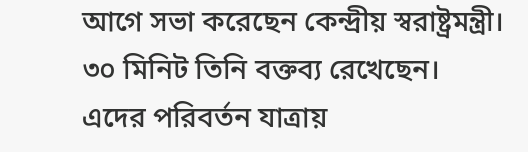আগে সভা করেছেন কেন্দ্রীয় স্বরাষ্ট্রমন্ত্রী। ৩০ মিনিট তিনি বক্তব্য রেখেছেন। এদের পরিবর্তন যাত্রায়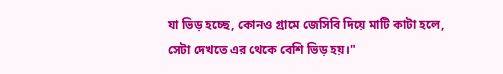যা ভিড় হচ্ছে, কোনও গ্রামে জেসিবি দিয়ে মাটি কাটা হলে, সেটা দেখতে এর থেকে বেশি ভিড় হয়।"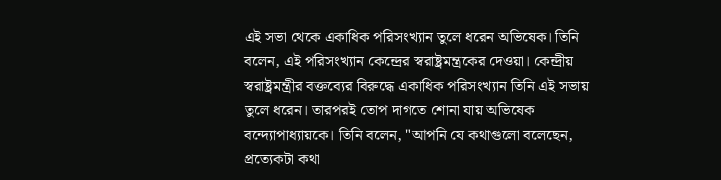এই সভা থেকে একাধিক পরিসংখ্যান তুলে ধরেন অভিষেক। তিনি বলেন, এই পরিসংখ্যান কেন্দ্রের স্বরাষ্ট্রমন্ত্রকের দেওয়া। কেন্দ্রীয় স্বরাষ্ট্রমন্ত্রীর বক্তব্যের বিরুদ্ধে একাধিক পরিসংখ্যান তিনি এই সভায় তুলে ধরেন। তারপরই তোপ দাগতে শোনা যায় অভিষেক বন্দ্যোপাধ্যায়কে। তিনি বলেন, "আপনি যে কথাগুলো বলেছেন, প্রত্যেকটা কথা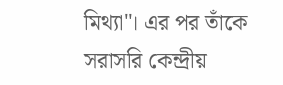মিথ্যা"। এর পর তাঁকে সরাসরি কেন্দ্রীয়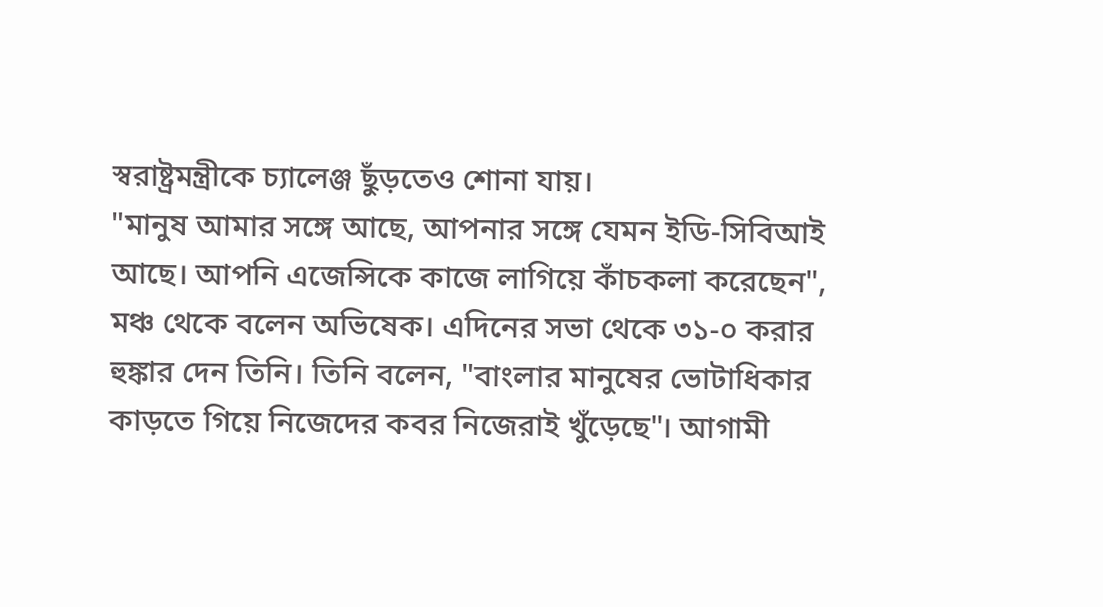স্বরাষ্ট্রমন্ত্রীকে চ্যালেঞ্জ ছুঁড়তেও শোনা যায়।
"মানুষ আমার সঙ্গে আছে, আপনার সঙ্গে যেমন ইডি-সিবিআই আছে। আপনি এজেন্সিকে কাজে লাগিয়ে কাঁচকলা করেছেন", মঞ্চ থেকে বলেন অভিষেক। এদিনের সভা থেকে ৩১-০ করার হুঙ্কার দেন তিনি। তিনি বলেন, "বাংলার মানুষের ভোটাধিকার কাড়তে গিয়ে নিজেদের কবর নিজেরাই খুঁড়েছে"। আগামী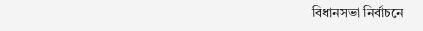বিধানসভা নির্বাচনে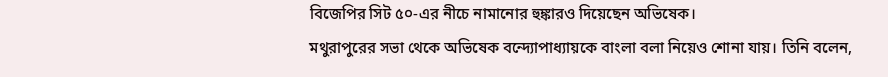বিজেপির সিট ৫০-এর নীচে নামানোর হুঙ্কারও দিয়েছেন অভিষেক।
মথুরাপুরের সভা থেকে অভিষেক বন্দ্যোপাধ্যায়কে বাংলা বলা নিয়েও শোনা যায়। তিনি বলেন,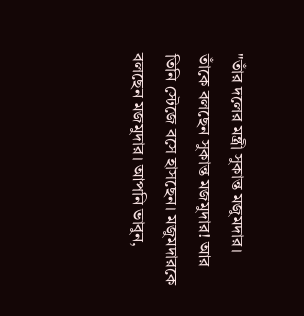"তাঁর দলের মন্ত্রী সুকান্ত মজুমদার। তাঁকে বলছেন সুকান্ত মজমুদার! আর তিনি স্টেজে বসে হাসছেন। মজুমদারকে বলছেন মজমুদার। আপনি ভাবুন,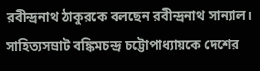রবীন্দ্রনাথ ঠাকুরকে বলছেন রবীন্দ্রনাথ সান্যাল। সাহিত্যসম্রাট বঙ্কিমচন্দ্র চট্টোপাধ্যায়কে দেশের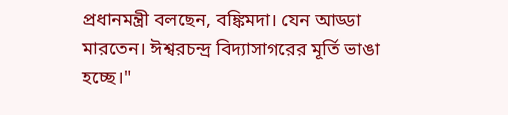প্রধানমন্ত্রী বলছেন, বঙ্কিমদা। যেন আড্ডা মারতেন। ঈশ্বরচন্দ্র বিদ্যাসাগরের মূর্তি ভাঙা হচ্ছে।"